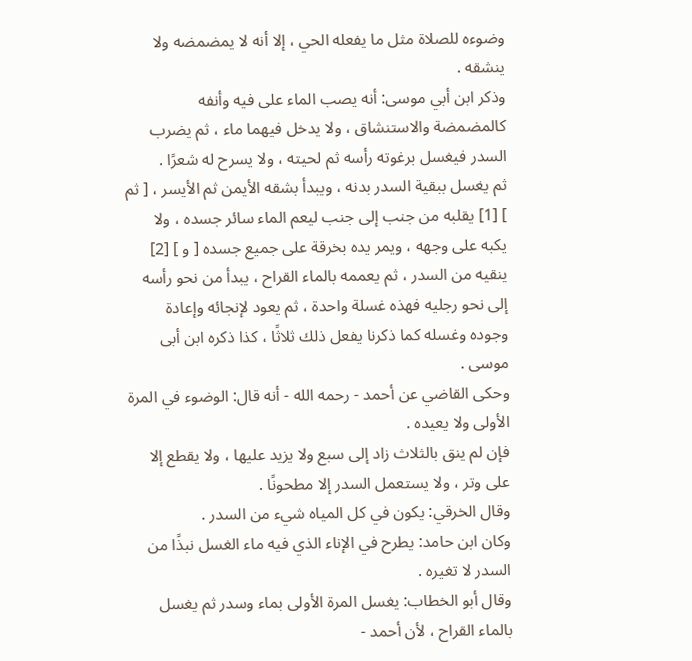وضوءه للصلاة مثل ما يفعله الحي ، إلا أنه لا يمضمضه ولا ينشقه .
وذكر ابن أبي موسى: أنه يصب الماء على فيه وأنفه كالمضمضة والاستنشاق ، ولا يدخل فيهما ماء ، ثم يضرب السدر فيغسل برغوته رأسه ثم لحيته ، ولا يسرح له شعرًا .
ثم يغسل ببقية السدر بدنه ، ويبدأ بشقه الأيمن ثم الأيسر ، [ ثم ] [1] يقلبه من جنب إلى جنب ليعم الماء سائر جسده ، ولا يكبه على وجهه ، ويمر يده بخرقة على جميع جسده [ و ] [2] ينقيه من السدر ، ثم يعممه بالماء القراح ، يبدأ من نحو رأسه إلى نحو رجليه فهذه غسلة واحدة ، ثم يعود لإنجائه وإعادة وجوده وغسله كما ذكرنا يفعل ذلك ثلاثًا ، كذا ذكره ابن أبى موسى .
وحكى القاضي عن أحمد - رحمه الله - أنه قال: الوضوء في المرة الأولى ولا يعيده .
فإن لم ينق بالثلاث زاد إلى سبع ولا يزيد عليها ، ولا يقطع إلا على وتر ، ولا يستعمل السدر إلا مطحونًا .
وقال الخرقي: يكون في كل المياه شيء من السدر .
وكان ابن حامد: يطرح في الإناء الذي فيه ماء الغسل نبذًا من السدر لا تغيره .
وقال أبو الخطاب: يغسل المرة الأولى بماء وسدر ثم يغسل بالماء القراح ، لأن أحمد -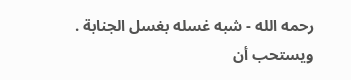رحمه الله - شبه غسله بغسل الجنابة .
ويستحب أن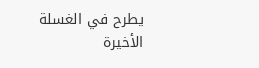يطرح في الغسلة الأخيرة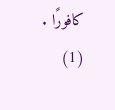كافورًا .
(1)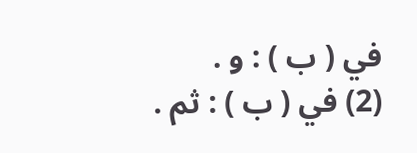في ( ب ) : و .
(2) في ( ب ) : ثم .